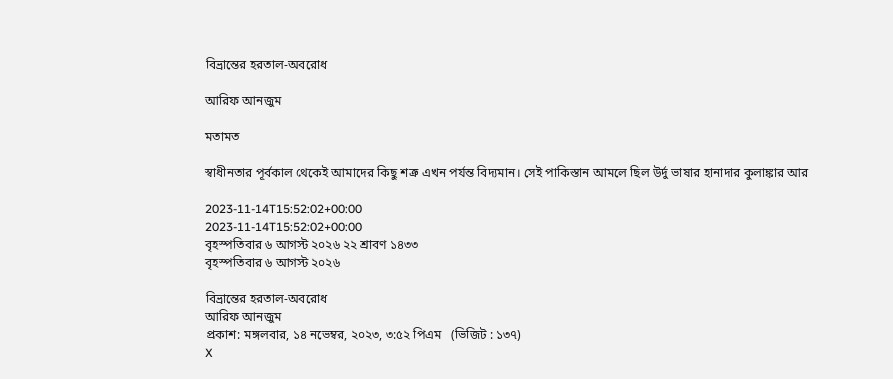বিভ্রান্তের হরতাল-অবরোধ

আরিফ আনজুম

মতামত

স্বাধীনতার পূর্বকাল থেকেই আমাদের কিছু শত্রু এখন পর্যন্ত বিদ্যমান। সেই পাকিস্তান আমলে ছিল উর্দু ভাষার হানাদার কুলাঙ্কার আর

2023-11-14T15:52:02+00:00
2023-11-14T15:52:02+00:00
বৃহস্পতিবার ৬ আগস্ট ২০২৬ ২২ শ্রাবণ ১৪৩৩
বৃহস্পতিবার ৬ আগস্ট ২০২৬

বিভ্রান্তের হরতাল-অবরোধ
আরিফ আনজুম
প্রকাশ: মঙ্গলবার, ১৪ নভেম্বর, ২০২৩, ৩:৫২ পিএম   (ভিজিট : ১৩৭)
X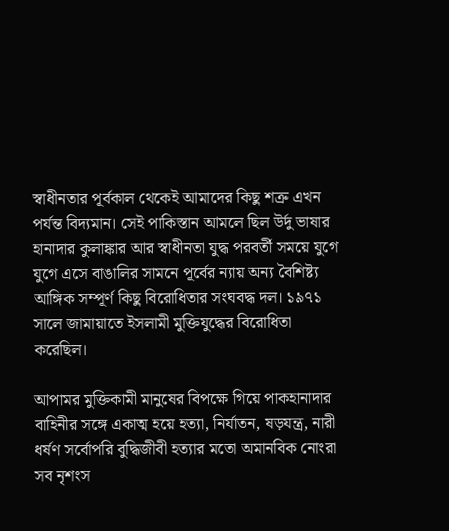স্বাধীনতার পূর্বকাল থেকেই আমাদের কিছু শত্রু এখন পর্যন্ত বিদ্যমান। সেই পাকিস্তান আমলে ছিল উর্দু ভাষার হানাদার কুলাঙ্কার আর স্বাধীনতা যুদ্ধ পরবর্তী সময়ে যুগে যুগে এসে বাঙালির সামনে পূর্বের ন্যায় অন্য বৈশিষ্ট্য আঙ্গিক সম্পূর্ণ কিছু বিরোধিতার সংঘবদ্ধ দল। ১৯৭১ সালে জামায়াতে ইসলামী মুক্তিযুদ্ধের বিরোধিতা করেছিল।

আপামর মুক্তিকামী মানুষের বিপক্ষে গিয়ে পাকহানাদার বাহিনীর সঙ্গে একাত্ম হয়ে হত্যা, নির্যাতন, ষড়যন্ত্র, নারী ধর্ষণ সর্বোপরি বুদ্ধিজীবী হত্যার মতো অমানবিক নোংরা সব নৃশংস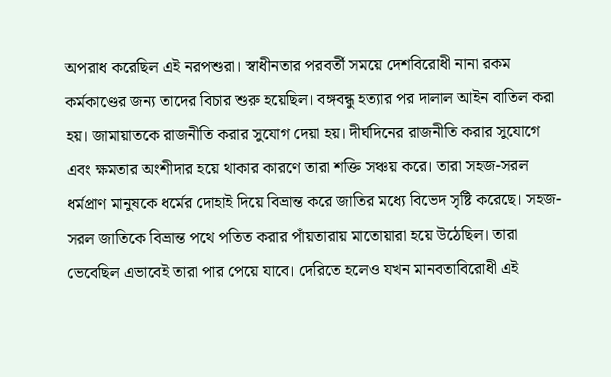অপরাধ করেছিল এই নরপশুরা। স্বাধীনতার পরবর্তী সময়ে দেশবিরোধী নানা রকম কর্মকাণ্ডের জন্য তাদের বিচার শুরু হয়েছিল। বঙ্গবন্ধু হত্যার পর দালাল আইন বাতিল করা হয়। জামায়াতকে রাজনীতি করার সুযোগ দেয়া হয়। দীর্ঘদিনের রাজনীতি করার সুযোগে এবং ক্ষমতার অংশীদার হয়ে থাকার কারণে তারা শক্তি সঞ্চয় করে। তারা সহজ-সরল ধর্মপ্রাণ মানুষকে ধর্মের দোহাই দিয়ে বিভ্রান্ত করে জাতির মধ্যে বিভেদ সৃষ্টি করেছে। সহজ-সরল জাতিকে বিভ্রান্ত পথে পতিত করার পাঁয়তারায় মাতোয়ারা হয়ে উঠেছিল। তারা ভেবেছিল এভাবেই তারা পার পেয়ে যাবে। দেরিতে হলেও যখন মানবতাবিরোধী এই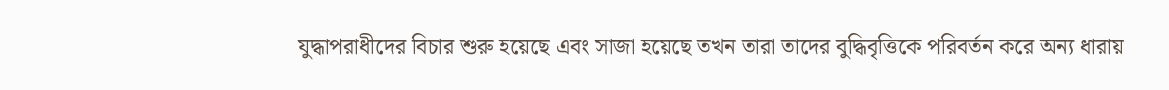যুদ্ধাপরাধীদের বিচার শুরু হয়েছে এবং সাজা হয়েছে তখন তারা তাদের বুদ্ধিবৃত্তিকে পরিবর্তন করে অন্য ধারায়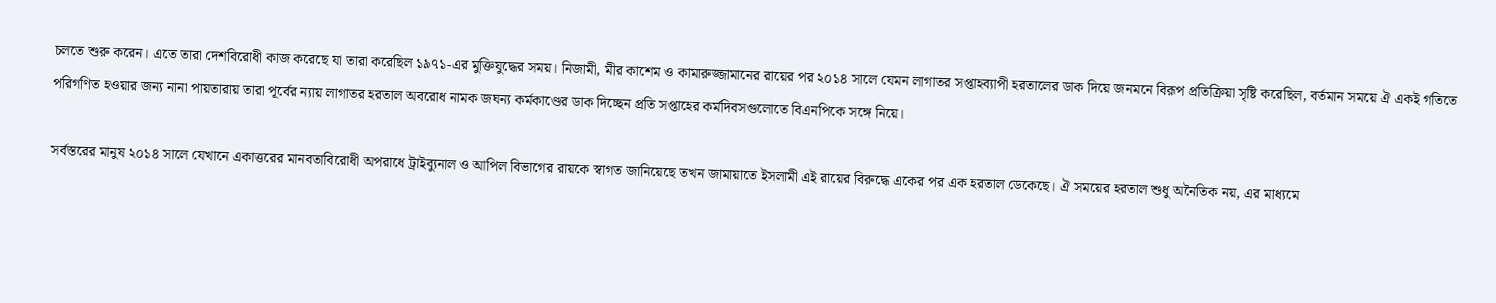চলতে শুরু করেন। এতে তারা দেশবিরোধী কাজ করেছে যা তারা করেছিল ১৯৭১-এর মুক্তিযুদ্ধের সময়। নিজামী, মীর কাশেম ও কামারুজ্জামানের রায়ের পর ২০১৪ সালে যেমন লাগাতর সপ্তাহব্যাপী হরতালের ডাক দিয়ে জনমনে বিরূপ প্রতিক্রিয়া সৃষ্টি করেছিল, বর্তমান সময়ে ঐ একই গতিতে পরিগণিত হওয়ার জন্য নানা পায়তারায় তারা পূর্বের ন্যায় লাগাতর হরতাল অবরোধ নামক জঘন্য কর্মকাণ্ডের ডাক দিচ্ছেন প্রতি সপ্তাহের কর্মদিবসগুলোতে বিএনপিকে সঙ্গে নিয়ে।

সর্বস্তরের মানুষ ২০১৪ সালে যেখানে একাত্তরের মানবতাবিরোধী অপরাধে ট্রাইব্যুনাল ও আপিল বিভাগের রায়কে স্বাগত জানিয়েছে তখন জামায়াতে ইসলামী এই রায়ের বিরুদ্ধে একের পর এক হরতাল ডেকেছে। ঐ সময়ের হরতাল শুধু অনৈতিক নয়, এর মাধ্যমে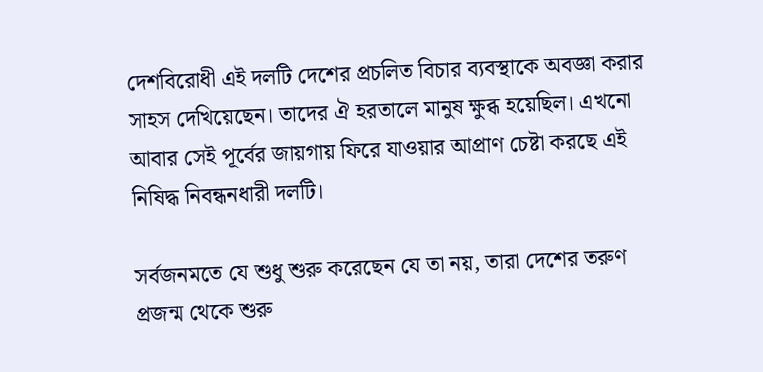দেশবিরোধী এই দলটি দেশের প্রচলিত বিচার ব্যবস্থাকে অবজ্ঞা করার সাহস দেখিয়েছেন। তাদের ঐ হরতালে মানুষ ক্ষুব্ধ হয়েছিল। এখনো আবার সেই পূর্বের জায়গায় ফিরে যাওয়ার আপ্রাণ চেষ্টা করছে এই নিষিদ্ধ নিবন্ধনধারী দলটি।

সর্বজনমতে যে শুধু শুরু করেছেন যে তা নয়, তারা দেশের তরুণ প্রজন্ম থেকে শুরু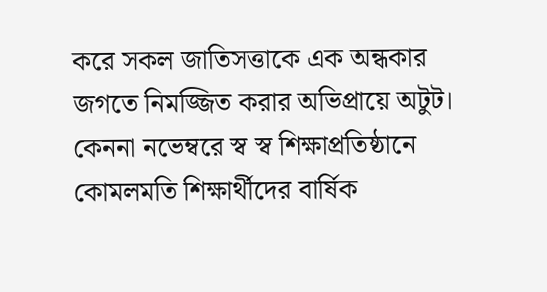করে সকল জাতিসত্তাকে এক অন্ধকার জগতে নিমজ্জিত করার অভিপ্রায়ে অটুট। কেননা নভেম্বরে স্ব স্ব শিক্ষাপ্রতিষ্ঠানে কোমলমতি শিক্ষার্থীদের বার্ষিক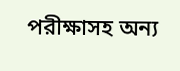পরীক্ষাসহ অন্য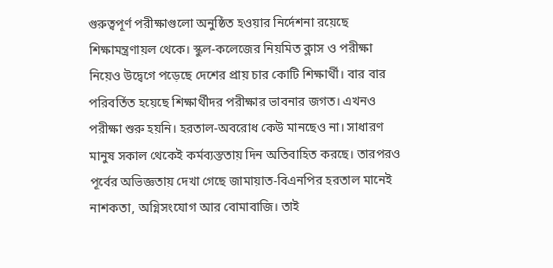গুরুত্বপূর্ণ পরীক্ষাগুলো অনুষ্ঠিত হওয়ার নির্দেশনা রয়েছে শিক্ষামন্ত্রণায়ল থেকে। স্কুল-কলেজের নিয়মিত ক্লাস ও পরীক্ষা নিয়েও উদ্বেগে পড়েছে দেশের প্রায় চার কোটি শিক্ষার্থী। বার বার পরিবর্তিত হয়েছে শিক্ষার্থীদর পরীক্ষার ভাবনার জগত। এখনও পরীক্ষা শুরু হয়নি। হরতাল-অবরোধ কেউ মানছেও না। সাধারণ মানুষ সকাল থেকেই কর্মব্যস্ততায় দিন অতিবাহিত করছে। তারপরও পূর্বের অভিজ্ঞতায় দেখা গেছে জামায়াত-বিএনপির হরতাল মানেই নাশকতা, অগ্নিসংযোগ আর বোমাবাজি। তাই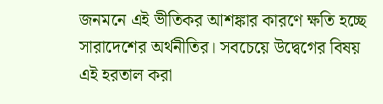জনমনে এই ভীতিকর আশঙ্কার কারণে ক্ষতি হচ্ছে সারাদেশের অর্থনীতির। সবচেয়ে উদ্বেগের বিষয় এই হরতাল করা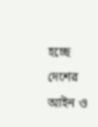হচ্ছে দেশের আইন ও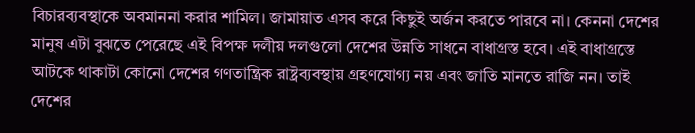বিচারব্যবস্থাকে অবমাননা করার শামিল। জামায়াত এসব করে কিছুই অর্জন করতে পারবে না। কেননা দেশের মানুষ এটা বুঝতে পেরেছে এই বিপক্ষ দলীয় দলগুলো দেশের উন্নতি সাধনে বাধাগ্রস্ত হবে। এই বাধাগ্রস্তে আটকে থাকাটা কোনো দেশের গণতান্ত্রিক রাষ্ট্রব্যবস্থায় গ্রহণযোগ্য নয় এবং জাতি মানতে রাজি নন। তাই দেশের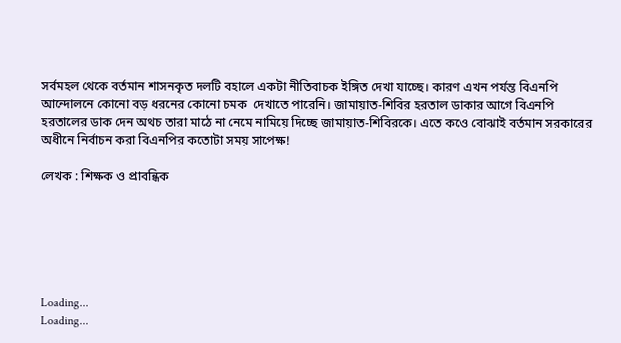সর্বমহল থেকে বর্তমান শাসনকৃত দলটি বহালে একটা নীতিবাচক ইঙ্গিত দেখা যাচ্ছে। কারণ এখন পর্যন্ত বিএনপি আন্দোলনে কোনো বড় ধরনের কোনো চমক  দেখাতে পারেনি। জামায়াত-শিবির হরতাল ডাকার আগে বিএনপি হরতালের ডাক দেন অথচ তারা মাঠে না নেমে নামিয়ে দিচ্ছে জামায়াত-শিবিরকে। এতে কওে বোঝাই বর্তমান সরকারের অধীনে নির্বাচন করা বিএনপির কতোটা সময় সাপেক্ষ!

লেখক : শিক্ষক ও প্রাবন্ধিক






Loading...
Loading...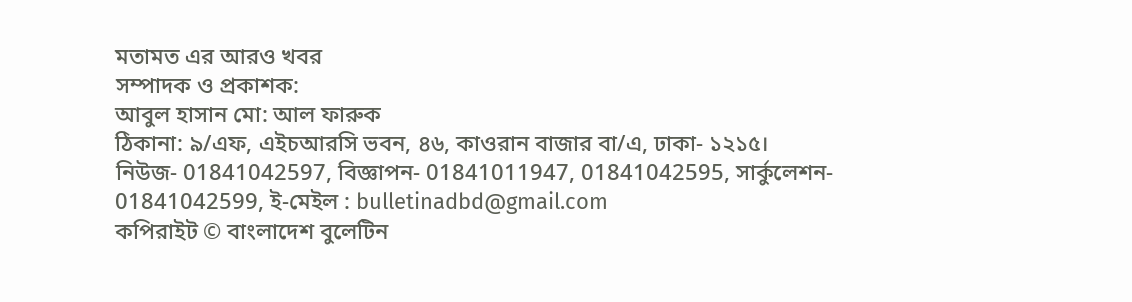মতামত এর আরও খবর
সম্পাদক ও প্রকাশক:
আবুল হাসান মো: আল ফারুক
ঠিকানা: ৯/এফ, এইচআরসি ভবন, ৪৬, কাওরান বাজার বা/এ, ঢাকা- ১২১৫।
নিউজ- 01841042597, বিজ্ঞাপন- 01841011947, 01841042595, সার্কুলেশন- 01841042599, ই-মেইল : bulletinadbd@gmail.com
কপিরাইট © বাংলাদেশ বুলেটিন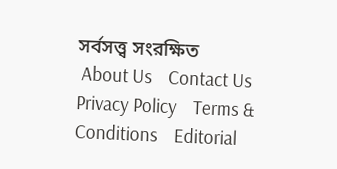সর্বসত্ত্ব সংরক্ষিত
 About Us    Contact Us    Privacy Policy    Terms & Conditions    Editorial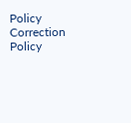Policy    Correction Policy